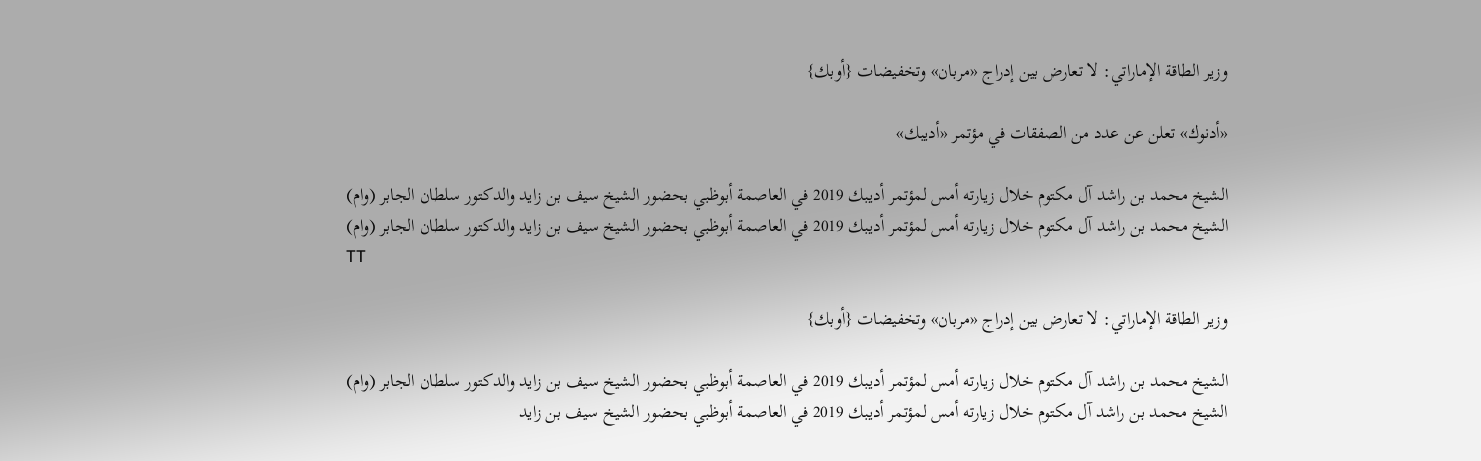وزير الطاقة الإماراتي: لا تعارض بين إدراج «مربان» وتخفيضات {أوبك}

«أدنوك» تعلن عن عدد من الصفقات في مؤتمر «أديبك»

الشيخ محمد بن راشد آل مكتوم خلال زيارته أمس لمؤتمر أديبك 2019 في العاصمة أبوظبي بحضور الشيخ سيف بن زايد والدكتور سلطان الجابر (وام)
الشيخ محمد بن راشد آل مكتوم خلال زيارته أمس لمؤتمر أديبك 2019 في العاصمة أبوظبي بحضور الشيخ سيف بن زايد والدكتور سلطان الجابر (وام)
TT

وزير الطاقة الإماراتي: لا تعارض بين إدراج «مربان» وتخفيضات {أوبك}

الشيخ محمد بن راشد آل مكتوم خلال زيارته أمس لمؤتمر أديبك 2019 في العاصمة أبوظبي بحضور الشيخ سيف بن زايد والدكتور سلطان الجابر (وام)
الشيخ محمد بن راشد آل مكتوم خلال زيارته أمس لمؤتمر أديبك 2019 في العاصمة أبوظبي بحضور الشيخ سيف بن زايد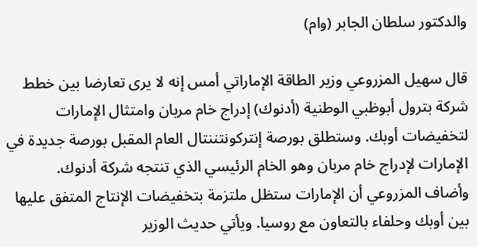والدكتور سلطان الجابر (وام)

قال سهيل المزروعي وزير الطاقة الإماراتي أمس إنه لا يرى تعارضا بين خطط شركة بترول أبوظبي الوطنية (أدنوك) إدراج خام مربان وامتثال الإمارات لتخفيضات أوبك. وستطلق بورصة إنتركونتننتال العام المقبل بورصة جديدة في الإمارات لإدراج خام مربان وهو الخام الرئيسي الذي تنتجه شركة أدنوك.
وأضاف المزروعي أن الإمارات ستظل ملتزمة بتخفيضات الإنتاج المتفق عليها بين أوبك وحلفاء بالتعاون مع روسيا. ويأتي حديث الوزير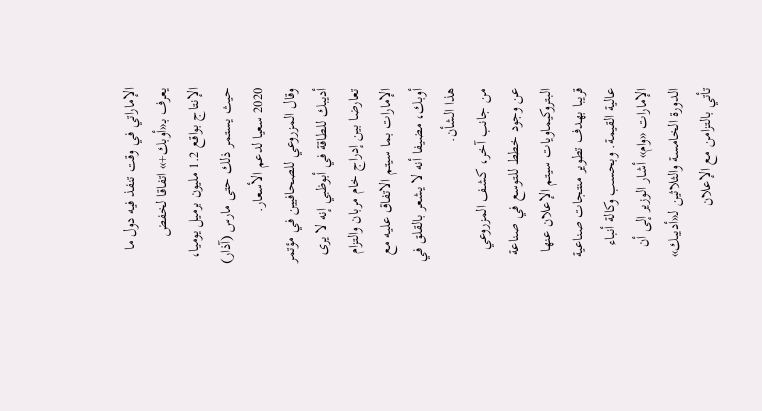الإماراتي في وقت تنفذ فيه دول ما يعرف بـ«أوبك+» اتفاقا لخفض الإنتاج بواقع 1.2 مليون برميل يوميا، حيث يستمر ذلك حتى مارس (آذار) 2020 سعيا لدعم الأسعار.
وقال المزروعي للصحافيين في مؤتمر أديبك للطاقة في أبوظبي إنه لا يرى تعارضا بين إدراج خام مربان والتزام الإمارات بما سيتم الاتفاق عليه مع أوبك، مضيفا أنه لا يشعر بالقلق في هذا الشأن.
من جانب آخر، كشف المزروعي عن وجود خطط للتوسع في صناعة البتروكيماويات سيتم الإعلان عنها قريبا بهدف تطوير منتجات صناعية عالية القيمة. وبحسب وكالة أنباء الإمارات «وام» أشار الوزير إلى أن الدورة الخامسة والثلاثين لـ«أديبك» تأتي بالتزامن مع الإعلان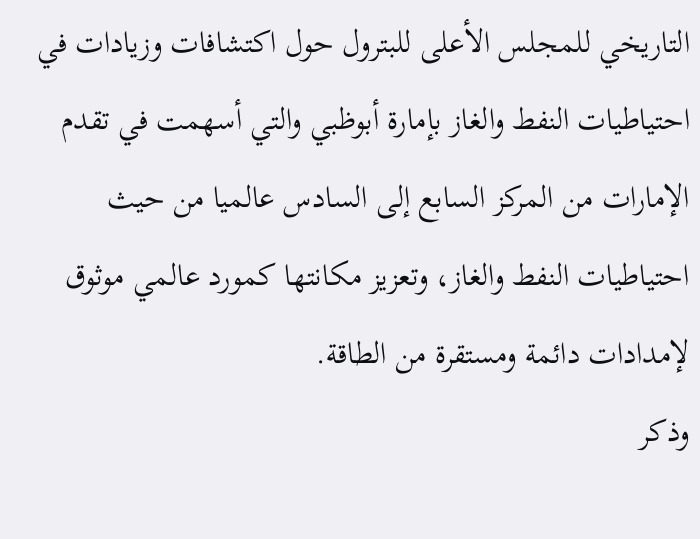التاريخي للمجلس الأعلى للبترول حول اكتشافات وزيادات في احتياطيات النفط والغاز بإمارة أبوظبي والتي أسهمت في تقدم الإمارات من المركز السابع إلى السادس عالميا من حيث احتياطيات النفط والغاز، وتعزيز مكانتها كمورد عالمي موثوق لإمدادات دائمة ومستقرة من الطاقة.
وذكر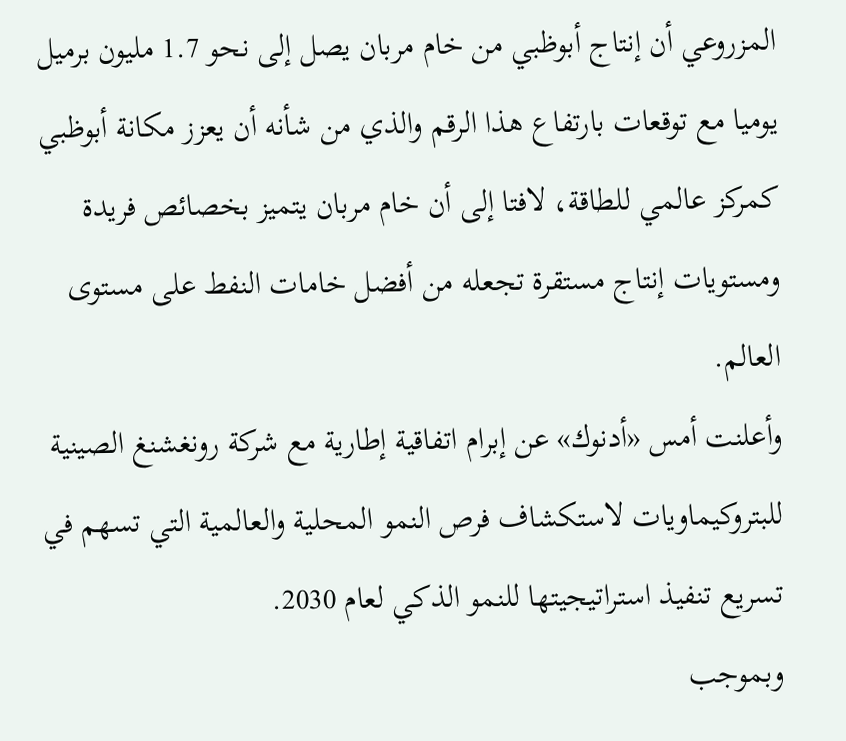المزروعي أن إنتاج أبوظبي من خام مربان يصل إلى نحو 1.7 مليون برميل يوميا مع توقعات بارتفاع هذا الرقم والذي من شأنه أن يعزز مكانة أبوظبي كمركز عالمي للطاقة، لافتا إلى أن خام مربان يتميز بخصائص فريدة ومستويات إنتاج مستقرة تجعله من أفضل خامات النفط على مستوى العالم.
وأعلنت أمس «أدنوك» عن إبرام اتفاقية إطارية مع شركة رونغشنغ الصينية للبتروكيماويات لاستكشاف فرص النمو المحلية والعالمية التي تسهم في تسريع تنفيذ استراتيجيتها للنمو الذكي لعام 2030.
وبموجب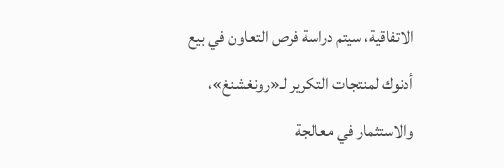الاتفاقية، سيتم دراسة فرص التعاون في بيع أدنوك لمنتجات التكرير لـ«رونغشنغ»، والاستثمار في معالجة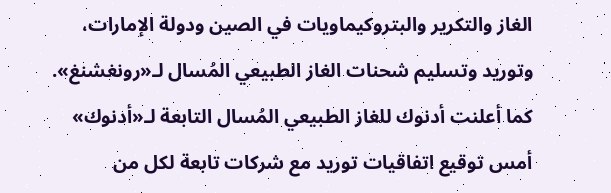الغاز والتكرير والبتروكيماويات في الصين ودولة الإمارات، وتوريد وتسليم شحنات الغاز الطبيعي المُسال لـ«رونغشنغ».
كما أعلنت أدنوك للغاز الطبيعي المُسال التابعة لـ«أدنوك» أمس توقيع اتفاقيات توريد مع شركات تابعة لكل من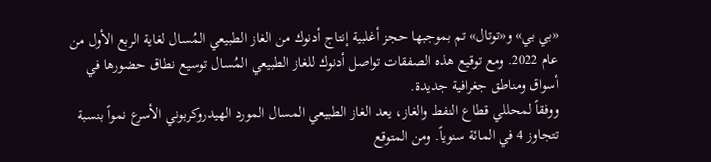«بي بي» و«توتال» تم بموجبها حجز أغلبية إنتاج أدنوك من الغاز الطبيعي المُسال لغاية الربع الأول من عام 2022. ومع توقيع هذه الصفقات تواصل أدنوك للغاز الطبيعي المُسال توسيع نطاق حضورها في أسواق ومناطق جغرافية جديدة.
ووفقاً لمحللي قطاع النفط والغاز، يعد الغاز الطبيعي المسال المورد الهيدروكربوني الأسرع نمواً بنسبة تتجاوز 4 في المائة سنوياً. ومن المتوقع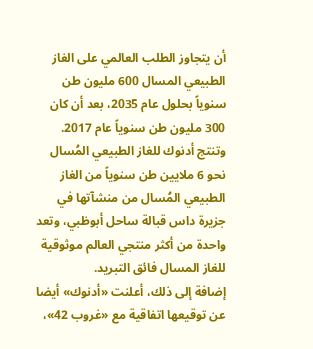أن يتجاوز الطلب العالمي على الغاز الطبيعي المسال 600 مليون طن سنوياً بحلول عام 2035، بعد أن كان 300 مليون طن سنوياً عام 2017.
وتنتج أدنوك للغاز الطبيعي المُسال نحو 6 ملايين طن سنوياً من الغاز الطبيعي المُسال من منشآتها في جزيرة داس قبالة ساحل أبوظبي، وتعد واحدة من أكثر منتجي العالم موثوقية للغاز المسال فائق التبريد.
إضافة إلى ذلك، أعلنت «أدنوك» أيضا عن توقيعها اتفاقية مع «غروب 42»،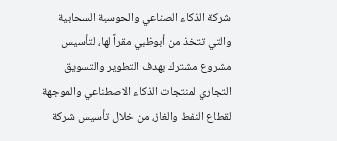شركة الذكاء الصناعي والحوسبة السحابية والتي تتخذ من أبوظبي مقراً لها، لتأسيس مشروع مشترك بهدف التطوير والتسويق التجاري لمنتجات الذكاء الاصطناعي والموجهة لقطاع النفط والغاز، من خلال تأسيس شركة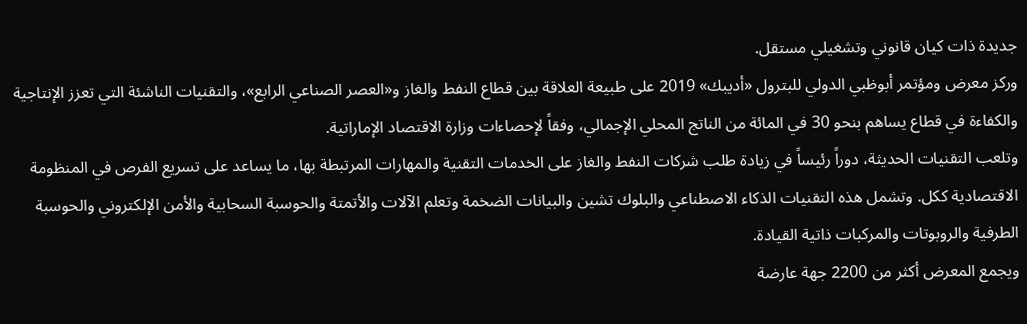جديدة ذات كيان قانوني وتشغيلي مستقل.
وركز معرض ومؤتمر أبوظبي الدولي للبترول «أديبك» 2019 على طبيعة العلاقة بين قطاع النفط والغاز و«العصر الصناعي الرابع»، والتقنيات الناشئة التي تعزز الإنتاجية والكفاءة في قطاع يساهم بنحو 30 في المائة من الناتج المحلي الإجمالي، وفقاً لإحصاءات وزارة الاقتصاد الإماراتية.
وتلعب التقنيات الحديثة، دوراً رئيساً في زيادة طلب شركات النفط والغاز على الخدمات التقنية والمهارات المرتبطة بها، ما يساعد على تسريع الفرص في المنظومة الاقتصادية ككل. وتشمل هذه التقنيات الذكاء الاصطناعي والبلوك تشين والبيانات الضخمة وتعلم الآلات والأتمتة والحوسبة السحابية والأمن الإلكتروني والحوسبة الطرفية والروبوتات والمركبات ذاتية القيادة.
ويجمع المعرض أكثر من 2200 جهة عارضة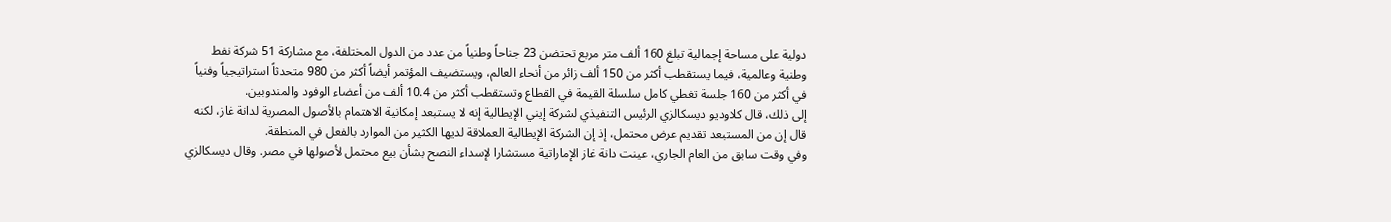دولية على مساحة إجمالية تبلغ 160 ألف متر مربع تحتضن 23 جناحاً وطنياً من عدد من الدول المختلفة، مع مشاركة 51 شركة نفط وطنية وعالمية، فيما يستقطب أكثر من 150 ألف زائر من أنحاء العالم، ويستضيف المؤتمر أيضاً أكثر من 980 متحدثاً استراتيجياً وفنياً في أكثر من 160 جلسة تغطي كامل سلسلة القيمة في القطاع وتستقطب أكثر من 10.4 ألف من أعضاء الوفود والمندوبين.
إلى ذلك، قال كلاوديو ديسكالزي الرئيس التنفيذي لشركة إيني الإيطالية إنه لا يستبعد إمكانية الاهتمام بالأصول المصرية لدانة غاز، لكنه قال إن من المستبعد تقديم عرض محتمل، إذ إن الشركة الإيطالية العملاقة لديها الكثير من الموارد بالفعل في المنطقة.
وفي وقت سابق من العام الجاري، عينت دانة غاز الإماراتية مستشارا لإسداء النصح بشأن بيع محتمل لأصولها في مصر. وقال ديسكالزي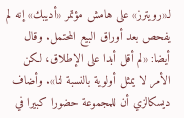لـ«رويترز» على هامش مؤتمر «أديبك» إنه لم يفحص بعد أوراق البيع المحتمل. وقال أيضا: «لم أقل أبدا على الإطلاق، لكن الأمر لا يمثل أولوية بالنسبة لنا». وأضاف ديسكالزي أن للمجموعة حضورا كبيرا في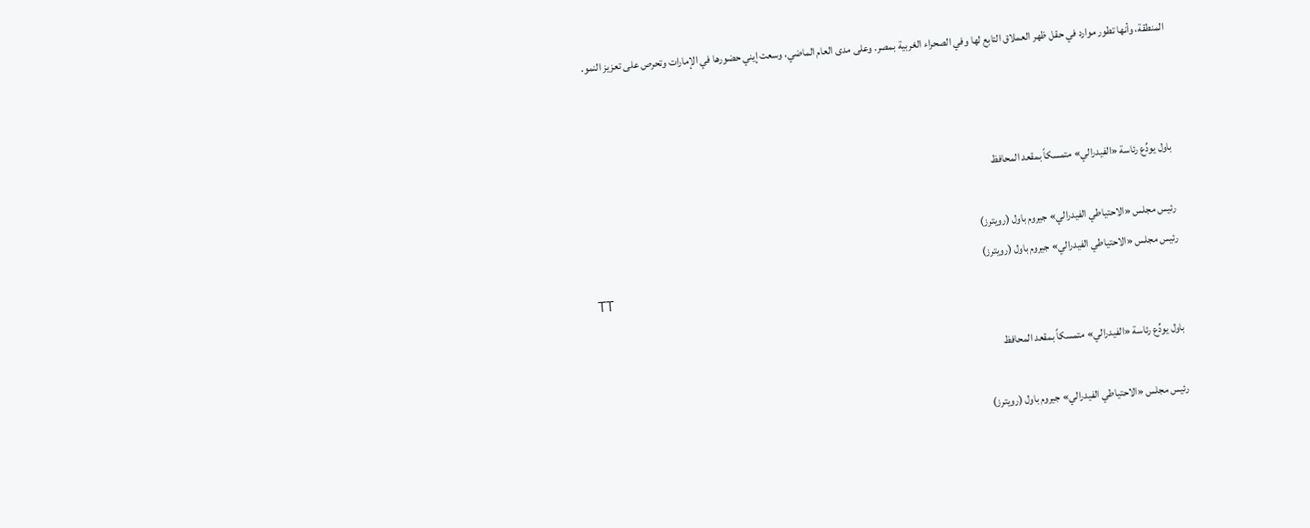المنطقة، وأنها تطور موارد في حقل ظهر العملاق التابع لها وفي الصحراء الغربية بمصر. وعلى مدى العام الماضي، وسعت إيني حضورها في الإمارات وتحرص على تعزيز النمو.



باول يودِّع رئاسة «الفيدرالي» متمسكاً بمقعد المحافظ

رئيس مجلس «الاحتياطي الفيدرالي» جيروم باول (رويترز)
رئيس مجلس «الاحتياطي الفيدرالي» جيروم باول (رويترز)
TT

باول يودِّع رئاسة «الفيدرالي» متمسكاً بمقعد المحافظ

رئيس مجلس «الاحتياطي الفيدرالي» جيروم باول (رويترز)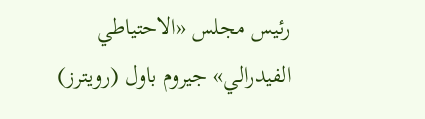رئيس مجلس «الاحتياطي الفيدرالي» جيروم باول (رويترز)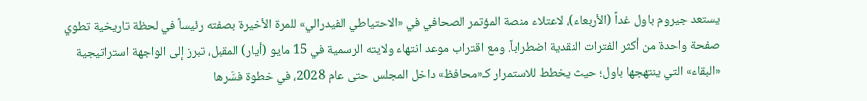يستعد جيروم باول غداً (الأربعاء)، لاعتلاء منصة المؤتمر الصحافي في «الاحتياطي الفيدرالي» للمرة الأخيرة بصفته رئيساً في لحظة تاريخية تطوي صفحة واحدة من أكثر الفترات النقدية اضطراباً. ومع اقتراب موعد انتهاء ولايته الرسمية في 15 مايو (أيار) المقبل، تبرز إلى الواجهة استراتيجية «البقاء» التي ينتهجها باول؛ حيث يخطط للاستمرار كـ«محافظ» داخل المجلس حتى عام 2028، في خطوة فسَّرها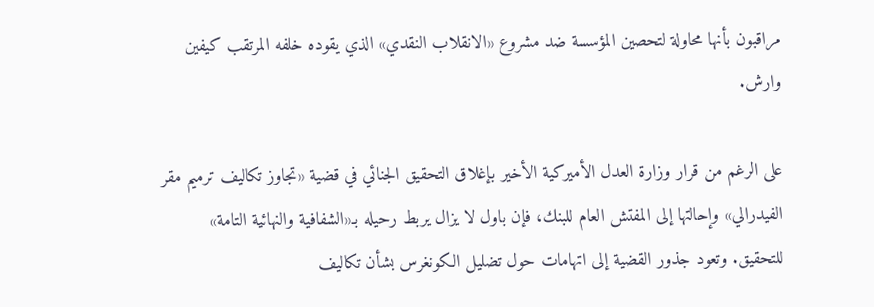مراقبون بأنها محاولة لتحصين المؤسسة ضد مشروع «الانقلاب النقدي» الذي يقوده خلفه المرتقب كيفين وارش.

على الرغم من قرار وزارة العدل الأميركية الأخير بإغلاق التحقيق الجنائي في قضية «تجاوز تكاليف ترميم مقر الفيدرالي» وإحالتها إلى المفتش العام للبنك، فإن باول لا يزال يربط رحيله بـ«الشفافية والنهائية التامة» للتحقيق. وتعود جذور القضية إلى اتهامات حول تضليل الكونغرس بشأن تكاليف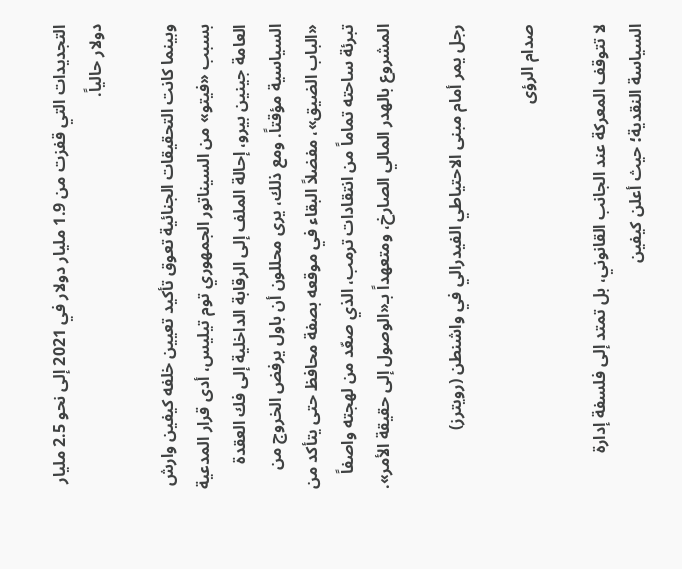التجديدات التي قفزت من 1.9 مليار دولار في 2021 إلى نحو 2.5 مليار دولار حالياً.

وبينما كانت التحقيقات الجنائية تعوق تأكيد تعيين خلفه كيفين وارش بسبب «فيتو» من السيناتور الجمهوري توم تيليس، أدى قرار المدعية العامة جينين بيرو، إحالة الملف إلى الرقابة الداخلية إلى فك العقدة السياسية مؤقتاً. ومع ذلك، يرى محللون أن باول يرفض الخروج من «الباب الضيق»، مفضلاً البقاء في موقعه بصفة محافظ حتى يتأكد من تبرئة ساحته تماماً من انتقادات ترمب، الذي صعّد من لهجته واصفاً المشروع بالهدر المالي الصارخ، ومتعهداً بـ«الوصول إلى حقيقة الأمر».

رجل يمر أمام مبنى الاحتياطي الفيدرالي في واشنطن (رويترز)

صدام الرؤى

لا تتوقف المعركة عند الجانب القانوني، بل تمتد إلى فلسفة إدارة السياسة النقدية؛ حيث أعلن كيفين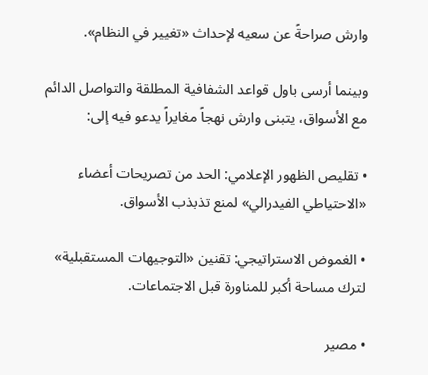وارش صراحةً عن سعيه لإحداث «تغيير في النظام».

وبينما أرسى باول قواعد الشفافية المطلقة والتواصل الدائم مع الأسواق، يتبنى وارش نهجاً مغايراً يدعو فيه إلى:

• تقليص الظهور الإعلامي: الحد من تصريحات أعضاء «الاحتياطي الفيدرالي» لمنع تذبذب الأسواق.

• الغموض الاستراتيجي: تقنين «التوجيهات المستقبلية» لترك مساحة أكبر للمناورة قبل الاجتماعات.

• مصير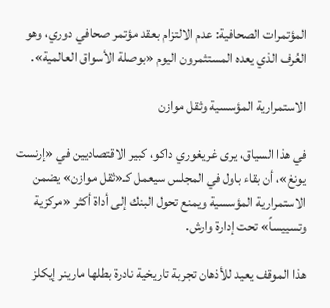المؤتمرات الصحافية: عدم الالتزام بعقد مؤتمر صحافي دوري، وهو العُرف الذي يعده المستثمرون اليوم «بوصلة الأسواق العالمية».

الاستمرارية المؤسسية وثقل موازن

في هذا السياق، يرى غريغوري داكو، كبير الاقتصاديين في «إرنست يونغ»، أن بقاء باول في المجلس سيعمل كـ«ثقل موازن» يضمن الاستمرارية المؤسسية ويمنع تحول البنك إلى أداة أكثر «مركزية وتسييساً» تحت إدارة وارش.

هذا الموقف يعيد للأذهان تجربة تاريخية نادرة بطلها مارينر إيكلز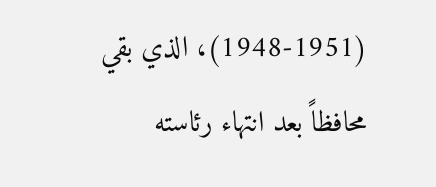(1948-1951)، الذي بقي محافظاً بعد انتهاء رئاسته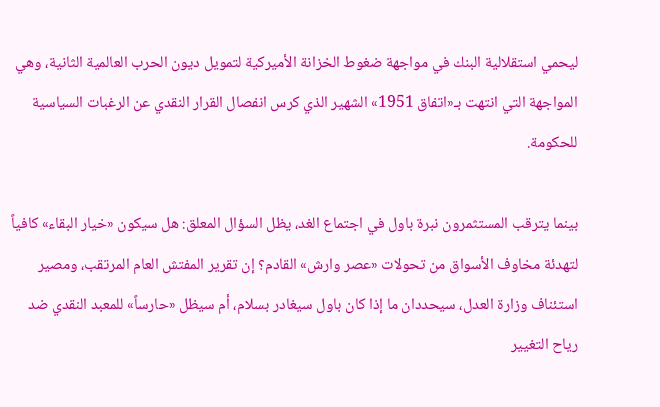ليحمي استقلالية البنك في مواجهة ضغوط الخزانة الأميركية لتمويل ديون الحرب العالمية الثانية، وهي المواجهة التي انتهت بـ«اتفاق 1951» الشهير الذي كرس انفصال القرار النقدي عن الرغبات السياسية للحكومة.

بينما يترقب المستثمرون نبرة باول في اجتماع الغد، يظل السؤال المعلق: هل سيكون «خيار البقاء» كافياً لتهدئة مخاوف الأسواق من تحولات «عصر وارش» القادم؟ إن تقرير المفتش العام المرتقب، ومصير استئناف وزارة العدل، سيحددان ما إذا كان باول سيغادر بسلام، أم سيظل «حارساً» للمعبد النقدي ضد رياح التغيير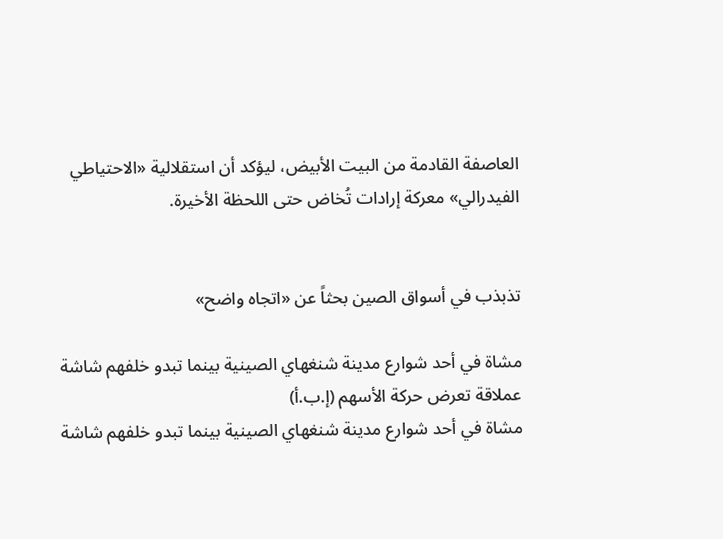العاصفة القادمة من البيت الأبيض، ليؤكد أن استقلالية «الاحتياطي الفيدرالي» معركة إرادات تُخاض حتى اللحظة الأخيرة.


تذبذب في أسواق الصين بحثاً عن «اتجاه واضح»

مشاة في أحد شوارع مدينة شنغهاي الصينية بينما تبدو خلفهم شاشة عملاقة تعرض حركة الأسهم (إ.ب.أ)
مشاة في أحد شوارع مدينة شنغهاي الصينية بينما تبدو خلفهم شاشة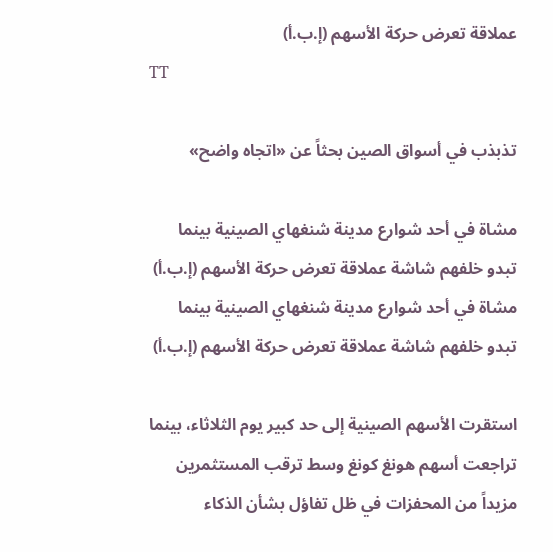عملاقة تعرض حركة الأسهم (إ.ب.أ)
TT

تذبذب في أسواق الصين بحثاً عن «اتجاه واضح»

مشاة في أحد شوارع مدينة شنغهاي الصينية بينما تبدو خلفهم شاشة عملاقة تعرض حركة الأسهم (إ.ب.أ)
مشاة في أحد شوارع مدينة شنغهاي الصينية بينما تبدو خلفهم شاشة عملاقة تعرض حركة الأسهم (إ.ب.أ)

استقرت الأسهم الصينية إلى حد كبير يوم الثلاثاء، بينما تراجعت أسهم هونغ كونغ وسط ترقب المستثمرين مزيداً من المحفزات في ظل تفاؤل بشأن الذكاء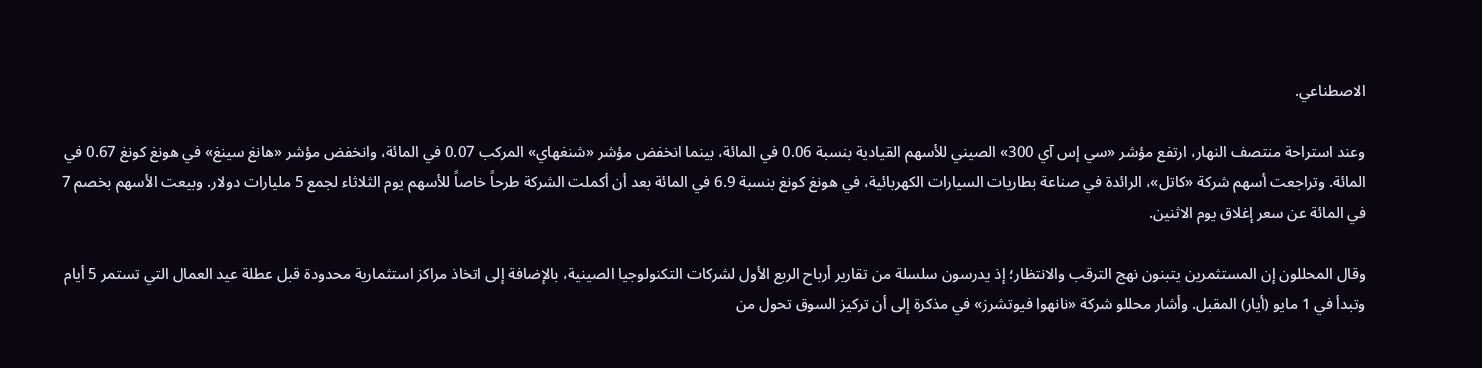الاصطناعي.

وعند استراحة منتصف النهار، ارتفع مؤشر «سي إس آي 300» الصيني للأسهم القيادية بنسبة 0.06 في المائة، بينما انخفض مؤشر «شنغهاي» المركب 0.07 في المائة، وانخفض مؤشر «هانغ سينغ» في هونغ كونغ 0.67 في المائة. وتراجعت أسهم شركة «كاتل»، الرائدة في صناعة بطاريات السيارات الكهربائية، في هونغ كونغ بنسبة 6.9 في المائة بعد أن أكملت الشركة طرحاً خاصاً للأسهم يوم الثلاثاء لجمع 5 مليارات دولار. وبيعت الأسهم بخصم 7 في المائة عن سعر إغلاق يوم الاثنين.

وقال المحللون إن المستثمرين يتبنون نهج الترقب والانتظار؛ إذ يدرسون سلسلة من تقارير أرباح الربع الأول لشركات التكنولوجيا الصينية، بالإضافة إلى اتخاذ مراكز استثمارية محدودة قبل عطلة عيد العمال التي تستمر 5 أيام وتبدأ في 1 مايو (أيار) المقبل. وأشار محللو شركة «نانهوا فيوتشرز» في مذكرة إلى أن تركيز السوق تحول من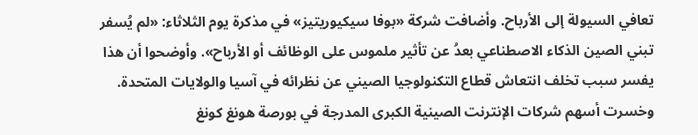تعافي السيولة إلى الأرباح. وأضافت شركة «بوفا سيكيوريتيز» في مذكرة يوم الثلاثاء: «لم يُسفر تبني الصين الذكاء الاصطناعي بعدُ عن تأثير ملموس على الوظائف أو الأرباح». وأوضحوا أن هذا يفسر سبب تخلف انتعاش قطاع التكنولوجيا الصيني عن نظرائه في آسيا والولايات المتحدة. وخسرت أسهم شركات الإنترنت الصينية الكبرى المدرجة في بورصة هونغ كونغ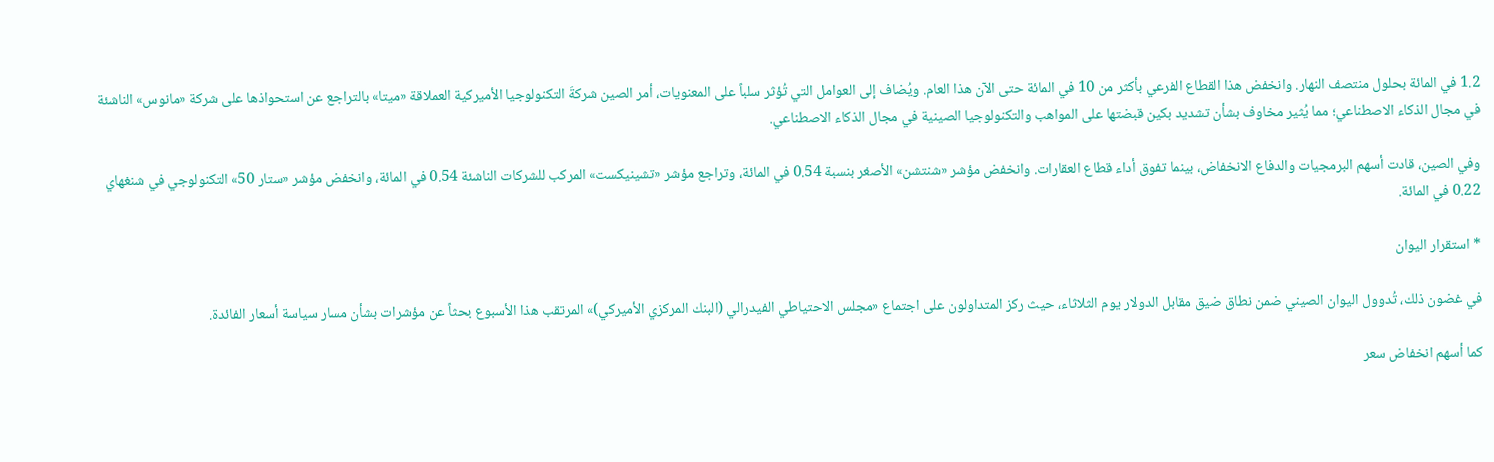1.2 في المائة بحلول منتصف النهار. وانخفض هذا القطاع الفرعي بأكثر من 10 في المائة حتى الآن هذا العام. ويُضاف إلى العوامل التي تُؤثر سلباً على المعنويات، أمر الصين شركةَ التكنولوجيا الأميركية العملاقة «ميتا» بالتراجع عن استحواذها على شركة «مانوس» الناشئة في مجال الذكاء الاصطناعي؛ مما يُثير مخاوف بشأن تشديد بكين قبضتها على المواهب والتكنولوجيا الصينية في مجال الذكاء الاصطناعي.

وفي الصين، قادت أسهم البرمجيات والدفاع الانخفاض، بينما تفوق أداء قطاع العقارات. وانخفض مؤشر «شنتشن» الأصغر بنسبة 0.54 في المائة، وتراجع مؤشر «تشينيكست» المركب للشركات الناشئة 0.54 في المائة، وانخفض مؤشر «ستار 50» التكنولوجي في شنغهاي 0.22 في المائة.

* استقرار اليوان

في غضون ذلك، تُدوول اليوان الصيني ضمن نطاق ضيق مقابل الدولار يوم الثلاثاء، حيث ركز المتداولون على اجتماع «مجلس الاحتياطي الفيدرالي (البنك المركزي الأميركي)» المرتقب هذا الأسبوع بحثاً عن مؤشرات بشأن مسار سياسة أسعار الفائدة.

كما أسهم انخفاض سعر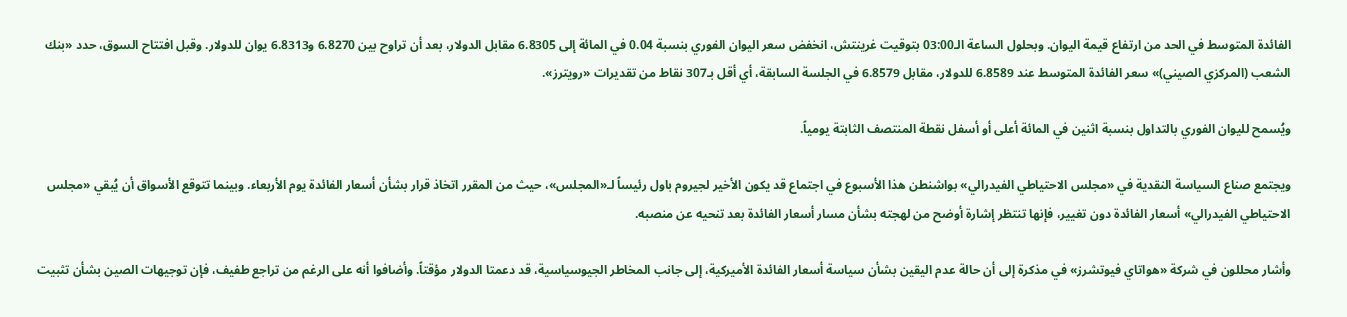الفائدة المتوسط في الحد من ارتفاع قيمة اليوان. وبحلول الساعة الـ03:00 بتوقيت غرينتش، انخفض سعر اليوان الفوري بنسبة 0.04 في المائة إلى 6.8305 مقابل الدولار، بعد أن تراوح بين 6.8270 و6.8313 يوان للدولار. وقبل افتتاح السوق، حدد «بنك الشعب (المركزي الصيني)» سعر الفائدة المتوسط عند 6.8589 للدولار، مقابل 6.8579 في الجلسة السابقة، أي أقل بـ307 نقاط من تقديرات «رويترز».

ويُسمح لليوان الفوري بالتداول بنسبة اثنين في المائة أعلى أو أسفل نقطة المنتصف الثابتة يومياً.

ويجتمع صناع السياسة النقدية في «مجلس الاحتياطي الفيدرالي» بواشنطن هذا الأسبوع في اجتماع قد يكون الأخير لجيروم باول رئيساً لـ«المجلس»، حيث من المقرر اتخاذ قرار بشأن أسعار الفائدة يوم الأربعاء. وبينما تتوقع الأسواق أن يُبقي «مجلس الاحتياطي الفيدرالي» أسعار الفائدة دون تغيير، فإنها تنتظر إشارة أوضح من لهجته بشأن مسار أسعار الفائدة بعد تنحيه عن منصبه.

وأشار محللون في شركة «هواتاي فيوتشرز» في مذكرة إلى أن حالة عدم اليقين بشأن سياسة أسعار الفائدة الأميركية، إلى جانب المخاطر الجيوسياسية، قد دعمتا الدولار مؤقتاً. وأضافوا أنه على الرغم من تراجع طفيف، فإن توجيهات الصين بشأن تثبيت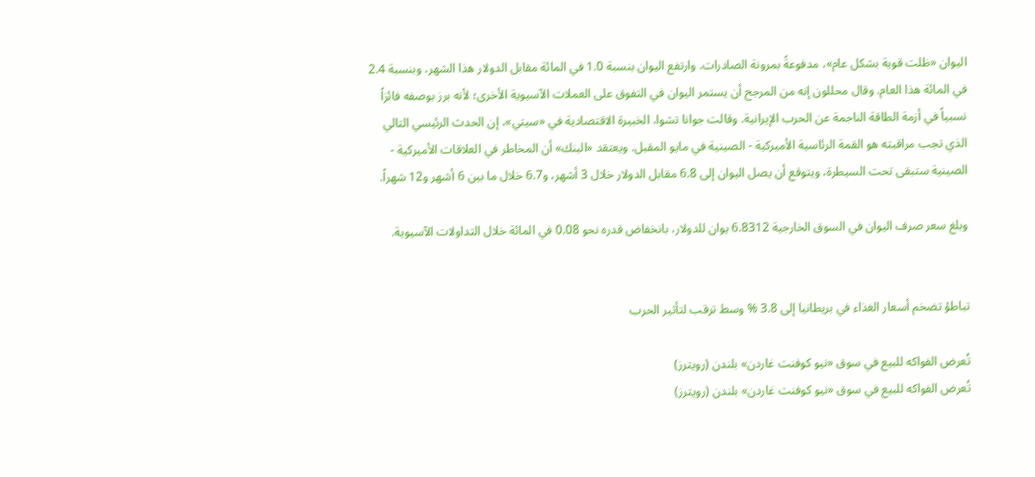اليوان «ظلت قوية بشكل عام»، مدفوعةً بمرونة الصادرات. وارتفع اليوان بنسبة 1.0 في المائة مقابل الدولار هذا الشهر، وبنسبة 2.4 في المائة هذا العام. وقال محللون إنه من المرجح أن يستمر اليوان في التفوق على العملات الآسيوية الأخرى؛ لأنه برز بوصفه فائزاً نسبياً في أزمة الطاقة الناجمة عن الحرب الإيرانية. وقالت جوانا تشوا، الخبيرة الاقتصادية في «سيتي»، إن الحدث الرئيسي التالي الذي تجب مراقبته هو القمة الرئاسية الأميركية - الصينية في مايو المقبل. ويعتقد «البنك» أن المخاطر في العلاقات الأميركية - الصينية ستبقى تحت السيطرة، ويتوقع أن يصل اليوان إلى 6.8 مقابل الدولار خلال 3 أشهر، و6.7 خلال ما بين 6 أشهر و12 شهراً.

وبلغ سعر صرف اليوان في السوق الخارجية 6.8312 يوان للدولار، بانخفاض قدره نحو 0.08 في المائة خلال التداولات الآسيوية.


تباطؤ تضخم أسعار الغذاء في بريطانيا إلى 3.8 % وسط ترقب لتأثير الحرب

تُعرض الفواكه للبيع في سوق «نيو كوفنت غاردن» بلندن (رويترز)
تُعرض الفواكه للبيع في سوق «نيو كوفنت غاردن» بلندن (رويترز)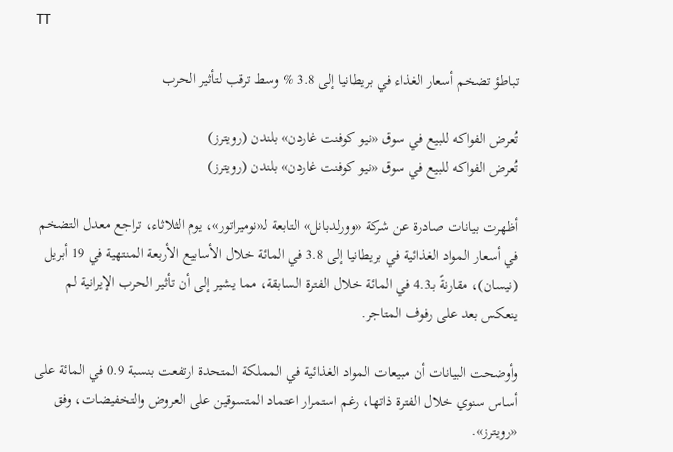TT

تباطؤ تضخم أسعار الغذاء في بريطانيا إلى 3.8 % وسط ترقب لتأثير الحرب

تُعرض الفواكه للبيع في سوق «نيو كوفنت غاردن» بلندن (رويترز)
تُعرض الفواكه للبيع في سوق «نيو كوفنت غاردن» بلندن (رويترز)

أظهرت بيانات صادرة عن شركة «وورلدبانل» التابعة لـ«نوميراتور»، يوم الثلاثاء، تراجع معدل التضخم في أسعار المواد الغذائية في بريطانيا إلى 3.8 في المائة خلال الأسابيع الأربعة المنتهية في 19 أبريل (نيسان)، مقارنةً بـ4.3 في المائة خلال الفترة السابقة، مما يشير إلى أن تأثير الحرب الإيرانية لم ينعكس بعد على رفوف المتاجر.

وأوضحت البيانات أن مبيعات المواد الغذائية في المملكة المتحدة ارتفعت بنسبة 0.9 في المائة على أساس سنوي خلال الفترة ذاتها، رغم استمرار اعتماد المتسوقين على العروض والتخفيضات، وفق «رويترز».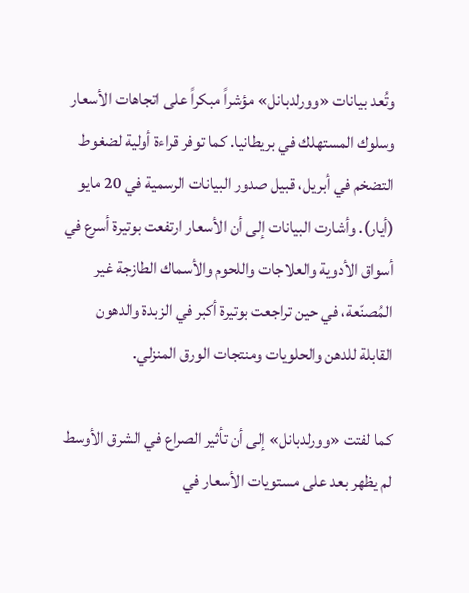وتُعد بيانات «وورلدبانل» مؤشراً مبكراً على اتجاهات الأسعار وسلوك المستهلك في بريطانيا. كما توفر قراءة أولية لضغوط التضخم في أبريل، قبيل صدور البيانات الرسمية في 20 مايو (أيار). وأشارت البيانات إلى أن الأسعار ارتفعت بوتيرة أسرع في أسواق الأدوية والعلاجات واللحوم والأسماك الطازجة غير المُصنّعة، في حين تراجعت بوتيرة أكبر في الزبدة والدهون القابلة للدهن والحلويات ومنتجات الورق المنزلي.

كما لفتت «وورلدبانل» إلى أن تأثير الصراع في الشرق الأوسط لم يظهر بعد على مستويات الأسعار في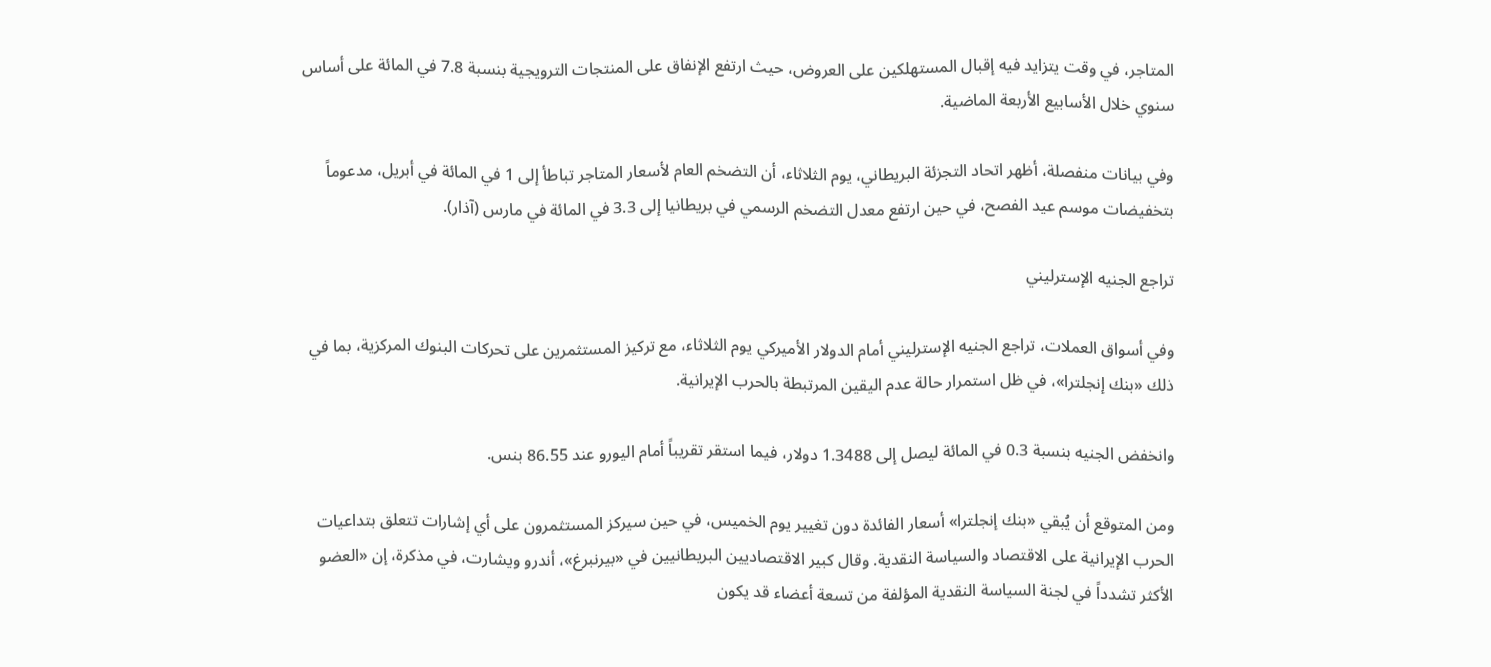المتاجر، في وقت يتزايد فيه إقبال المستهلكين على العروض، حيث ارتفع الإنفاق على المنتجات الترويجية بنسبة 7.8 في المائة على أساس سنوي خلال الأسابيع الأربعة الماضية.

وفي بيانات منفصلة، أظهر اتحاد التجزئة البريطاني، يوم الثلاثاء، أن التضخم العام لأسعار المتاجر تباطأ إلى 1 في المائة في أبريل، مدعوماً بتخفيضات موسم عيد الفصح، في حين ارتفع معدل التضخم الرسمي في بريطانيا إلى 3.3 في المائة في مارس (آذار).

تراجع الجنيه الإسترليني

وفي أسواق العملات، تراجع الجنيه الإسترليني أمام الدولار الأميركي يوم الثلاثاء، مع تركيز المستثمرين على تحركات البنوك المركزية، بما في ذلك «بنك إنجلترا»، في ظل استمرار حالة عدم اليقين المرتبطة بالحرب الإيرانية.

وانخفض الجنيه بنسبة 0.3 في المائة ليصل إلى 1.3488 دولار، فيما استقر تقريباً أمام اليورو عند 86.55 بنس.

ومن المتوقع أن يُبقي «بنك إنجلترا» أسعار الفائدة دون تغيير يوم الخميس، في حين سيركز المستثمرون على أي إشارات تتعلق بتداعيات الحرب الإيرانية على الاقتصاد والسياسة النقدية. وقال كبير الاقتصاديين البريطانيين في «بيرنبرغ»، أندرو ويشارت، في مذكرة، إن «العضو الأكثر تشدداً في لجنة السياسة النقدية المؤلفة من تسعة أعضاء قد يكون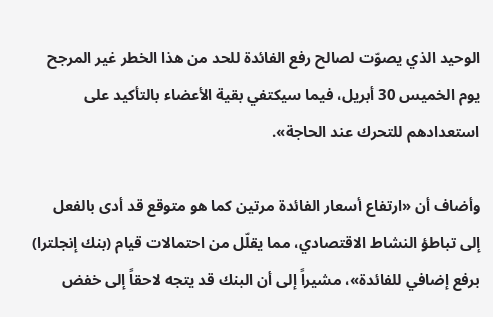الوحيد الذي يصوّت لصالح رفع الفائدة للحد من هذا الخطر غير المرجح يوم الخميس 30 أبريل، فيما سيكتفي بقية الأعضاء بالتأكيد على استعدادهم للتحرك عند الحاجة».

وأضاف أن «ارتفاع أسعار الفائدة مرتين كما هو متوقع قد أدى بالفعل إلى تباطؤ النشاط الاقتصادي، مما يقلّل من احتمالات قيام (بنك إنجلترا) برفع إضافي للفائدة»، مشيراً إلى أن البنك قد يتجه لاحقاً إلى خفض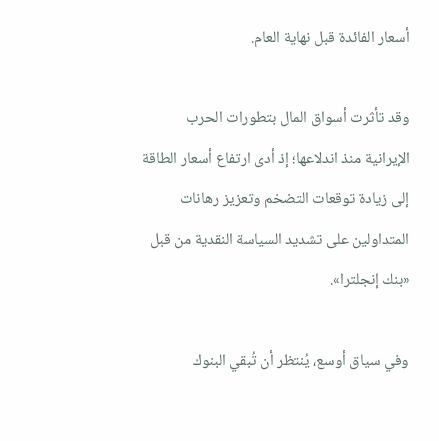أسعار الفائدة قبل نهاية العام.

وقد تأثرت أسواق المال بتطورات الحرب الإيرانية منذ اندلاعها؛ إذ أدى ارتفاع أسعار الطاقة إلى زيادة توقعات التضخم وتعزيز رهانات المتداولين على تشديد السياسة النقدية من قبل «بنك إنجلترا».

وفي سياق أوسع، يُنتظر أن تُبقي البنوك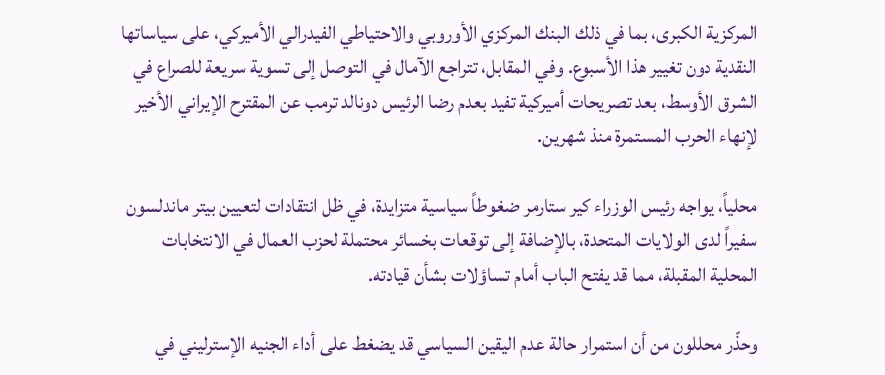المركزية الكبرى، بما في ذلك البنك المركزي الأوروبي والاحتياطي الفيدرالي الأميركي، على سياساتها النقدية دون تغيير هذا الأسبوع. وفي المقابل، تتراجع الآمال في التوصل إلى تسوية سريعة للصراع في الشرق الأوسط، بعد تصريحات أميركية تفيد بعدم رضا الرئيس دونالد ترمب عن المقترح الإيراني الأخير لإنهاء الحرب المستمرة منذ شهرين.

محلياً، يواجه رئيس الوزراء كير ستارمر ضغوطاً سياسية متزايدة، في ظل انتقادات لتعيين بيتر ماندلسون سفيراً لدى الولايات المتحدة، بالإضافة إلى توقعات بخسائر محتملة لحزب العمال في الانتخابات المحلية المقبلة، مما قد يفتح الباب أمام تساؤلات بشأن قيادته.

وحذّر محللون من أن استمرار حالة عدم اليقين السياسي قد يضغط على أداء الجنيه الإسترليني في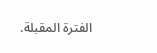الفترة المقبلة.